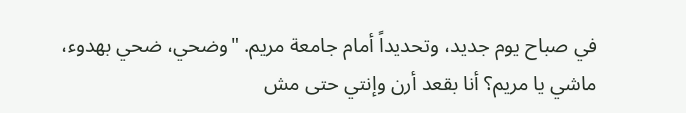في صباح يوم جديد، وتحديداً أمام جامعة مريم. "وضحي، ضحي بهدوء، ماشي يا مريم؟ أنا بقعد أرن وإنتي حتى مش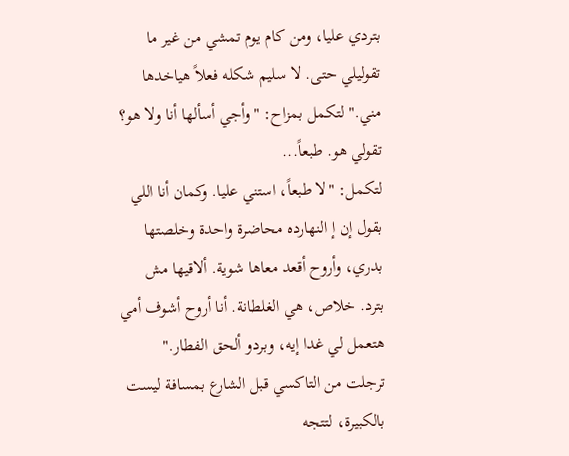بتردي عليا، ومن كام يوم تمشي من غير ما تقوليلي حتى. لا سليم شكله فعلاً هياخدها مني." لتكمل بمزاح: "وأجي أسألها أنا ولا هو؟ تقولي هو. طبعاً...
لتكمل: "لا طبعاً، استني عليا. وكمان أنا اللي بقول إن إ النهارده محاضرة واحدة وخلصتها بدري، وأروح أقعد معاها شوية. ألاقيها مش بترد. خلاص، هي الغلطانة. أنا أروح أشوف أمي هتعمل لي غدا إيه، وبردو ألحق الفطار." ترجلت من التاكسي قبل الشارع بمسافة ليست بالكبيرة، لتتجه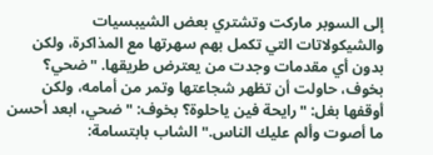إلى السوبر ماركت وتشتري بعض الشيبسيات والشيكولاتات التي تكمل بهم سهرتها مع المذاكرة، ولكن بدون أي مقدمات وجدت من يعترض طريقها. "ضحي؟
بخوف، حاولت أن تظهر شجاعتها وتمر من أمامه، ولكن أوقفها بغل: "رايحة فين ياحلوة؟ بخوف: "ضحي، ابعد أحسن ما أصوت وألم عليك الناس." الشاب بابتسامة: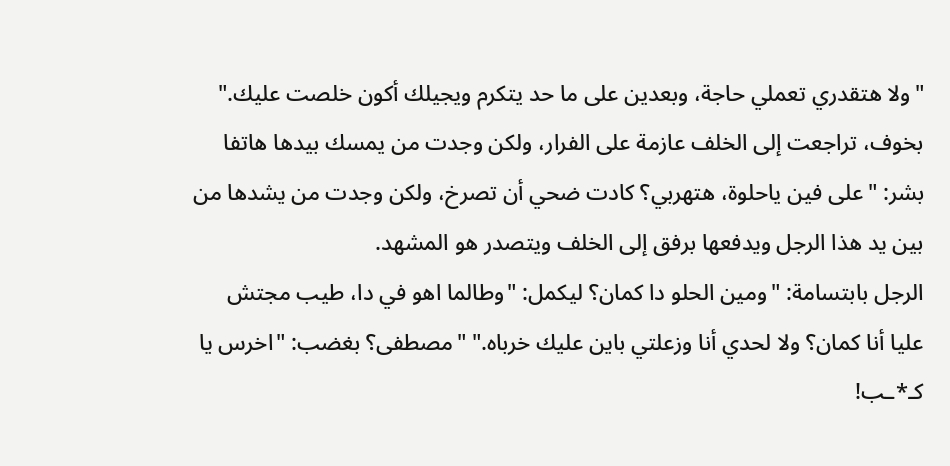"ولا هتقدري تعملي حاجة، وبعدين على ما حد يتكرم ويجيلك أكون خلصت عليك." بخوف، تراجعت إلى الخلف عازمة على الفرار، ولكن وجدت من يمسك بيدها هاتفا بشر: "على فين ياحلوة، هتهربي؟ كادت ضحي أن تصرخ، ولكن وجدت من يشدها من بين يد هذا الرجل ويدفعها برفق إلى الخلف ويتصدر هو المشهد.
الرجل بابتسامة: "ومين الحلو دا كمان؟ ليكمل: "وطالما اهو في دا، طيب مجتش عليا أنا كمان؟ ولا لحدي أنا وزعلتي باين عليك خرباه." "مصطفى؟ بغضب: "اخرس يا كـ*ـب!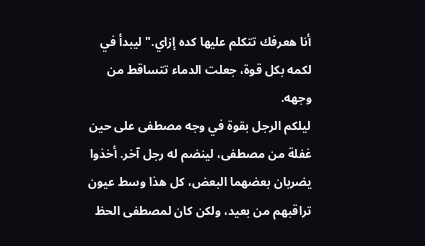أنا هعرفك تتكلم عليها كده إزاي." ليبدأ في لكمه بكل قوة، جعلت الدماء تتساقط من وجهه.
ليلكم الرجل بقوة في وجه مصطفى على حين غفلة من مصطفى، لينضم له رجل آخر. أخذوا يضربان بعضهما البعض، كل هذا وسط عيون تراقبهم من بعيد، ولكن كان لمصطفى الحظ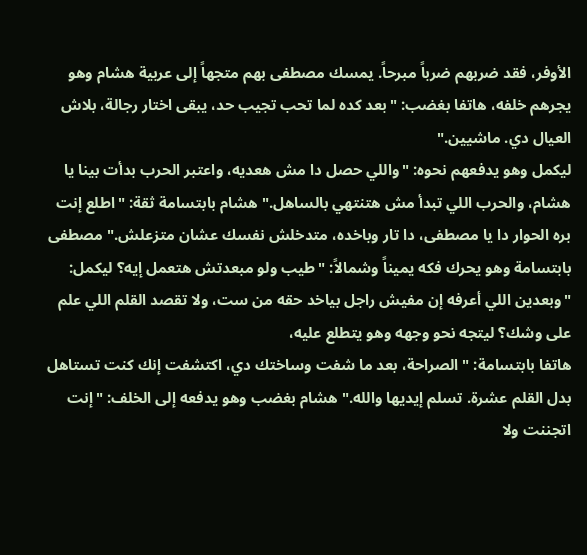الأوفر، فقد ضربهم ضرباً مبرحاً. يمسك مصطفى بهم متجهاً إلى عربية هشام وهو يجرهم خلفه، هاتفا بغضب: "بعد كده لما تحب تجيب حد، يبقى اختار رجالة، بلاش العيال دي. ماشيين."
ليكمل وهو يدفعهم نحوه: "واللي حصل دا مش هعديه، واعتبر الحرب بدأت بينا يا هشام، والحرب اللي تبدأ مش هتنتهي بالساهل." هشام بابتسامة ثقة: "اطلع إنت بره الحوار دا يا مصطفى، دا تار وباخده، متدخلش نفسك عشان متزعلش." مصطفى بابتسامة وهو يحرك فكه يميناً وشمالاً: "طيب ولو مبعدتش هتعمل إيه؟ ليكمل: "وبعدين اللي أعرفه إن مفيش راجل بياخد حقه من ست، ولا تقصد القلم اللي علم على وشك؟ ليتجه نحو وجهه وهو يتطلع عليه،
هاتفا بابتسامة: "الصراحة، بعد ما شفت وساختك دي، اكتشفت إنك كنت تستاهل بدل القلم عشرة. تسلم إيديها والله." هشام بغضب وهو يدفعه إلى الخلف: "إنت اتجننت ولا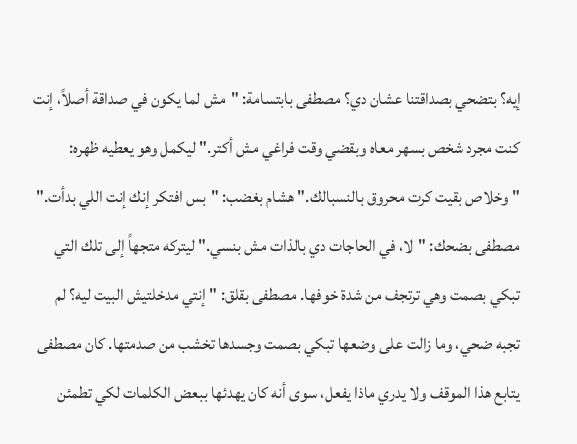إيه؟ بتضحي بصداقتنا عشان دي؟ مصطفى بابتسامة: "مش لما يكون في صداقة أصلاً، إنت كنت مجرد شخص بسهر معاه وبقضي وقت فراغي مش أكتر." ليكمل وهو يعطيه ظهره: "وخلاص بقيت كرت محروق بالنسبالك." هشام بغضب: "بس افتكر إنك إنت اللي بدأت."
مصطفى بضحك: "لا، في الحاجات دي بالذات مش بنسي." ليتركه متجهاً إلى تلك التي تبكي بصمت وهي ترتجف من شدة خوفها. مصطفى بقلق: "إنتي مدخلتيش البيت ليه؟ لم تجبه ضحي، وما زالت على وضعها تبكي بصمت وجسدها تخشب من صدمتها. كان مصطفى يتابع هذا الموقف ولا يدري ماذا يفعل، سوى أنه كان يهدئها ببعض الكلمات لكي تطمئن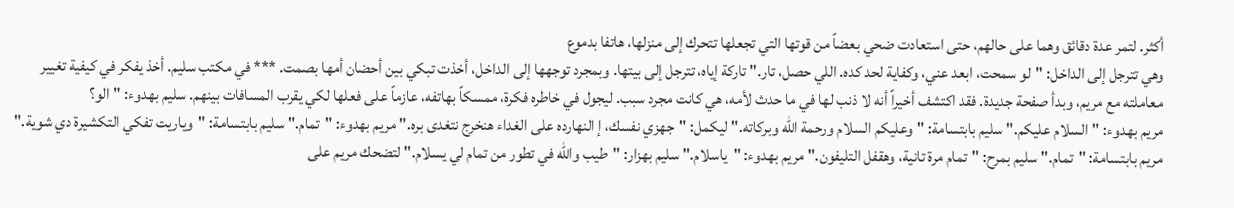أكثر. لتمر عدة دقائق وهما على حالهم، حتى استعادت ضحي بعضاً من قوتها التي تجعلها تتحرك إلى منزلها، هاتفا بدموع
وهي تترجل إلى الداخل: "لو سمحت، ابعد عني، وكفاية لحد كده. اللي حصل، تار." تاركة إياه، تترجل إلى بيتها. وبمجرد توجهها إلى الداخل، أخذت تبكي بين أحضان أمها بصمت. *** في مكتب سليم. أخذ يفكر في كيفية تغيير معاملته مع مريم، وبدأ صفحة جديدة. فقد اكتشف أخيراً أنه لا ذنب لها في ما حدث لأمه، هي كانت مجرد سبب. ليجول في خاطره فكرة، ممسكاً بهاتفه، عازماً على فعلها لكي يقرب المسافات بينهم. سليم بهدوء: "الو؟
مريم بهدوء: "السلام عليكم." سليم بابتسامة: "وعليكم السلام ورحمة الله وبركاته." ليكمل: "جهزي نفسك، إ النهارده على الغداء هنخرج نتغدى بره." مريم بهدوء: "تمام." سليم بابتسامة: "وياريت تفكي التكشيرة دي شوية." مريم بابتسامة: "تمام." سليم بمرح: "تمام مرة تانية، وهقفل التليفون." مريم بهدوء: "ياسلام." سليم بهزار: "طيب والله في تطور من تمام لي يسلام." لتضحك مريم على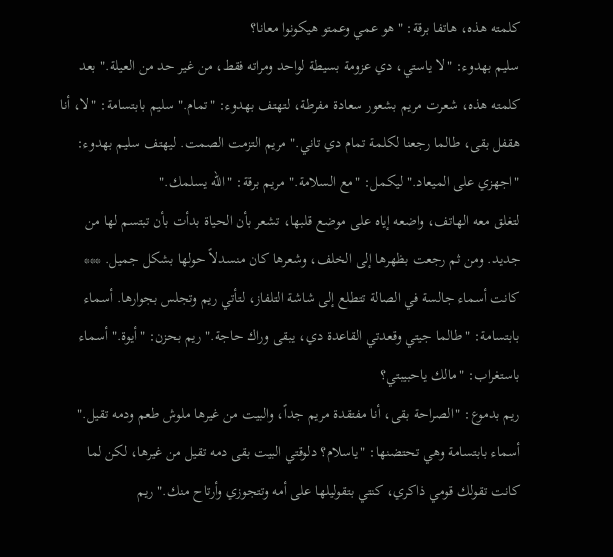كلمته هذه، هاتفا برقة: "هو عمي وعمتو هيكونوا معانا؟
سليم بهدوء: "لا ياستي، دي عزومة بسيطة لواحد ومراته فقط، من غير حد من العيلة." بعد كلمته هذه، شعرت مريم بشعور سعادة مفرطة، لتهتف بهدوء: "تمام." سليم بابتسامة: "لا، أنا هقفل بقى، طالما رجعنا لكلمة تمام دي تاني." مريم التزمت الصمت. ليهتف سليم بهدوء: "اجهزي على الميعاد." ليكمل: "مع السلامة." مريم برقة: "الله يسلمك."
لتغلق معه الهاتف، واضعه إياه على موضع قلبها، تشعر بأن الحياة بدأت بأن تبتسم لها من جديد. ومن ثم رجعت بظهرها إلى الخلف، وشعرها كان منسدلاً حولها بشكل جميل. *** كانت أسماء جالسة في الصالة تتطلع إلى شاشة التلفاز، لتأتي ريم وتجلس بجوارها. أسماء بابتسامة: "طالما جيتي وقعدتي القاعدة دي، يبقى وراك حاجة." ريم بحزن: "أيوة." أسماء باستغراب: "مالك ياحبيبتي؟
ريم بدموع: "الصراحة بقى، أنا مفتقدة مريم جداً، والبيت من غيرها ملوش طعم ودمه تقيل." أسماء بابتسامة وهي تحتضنها: "ياسلام؟ دلوقتي البيت بقى دمه تقيل من غيرها، لكن لما كانت تقولك قومي ذاكري، كنتي بتقوليلها على أمه وتتجوزي وأرتاح منك." ريم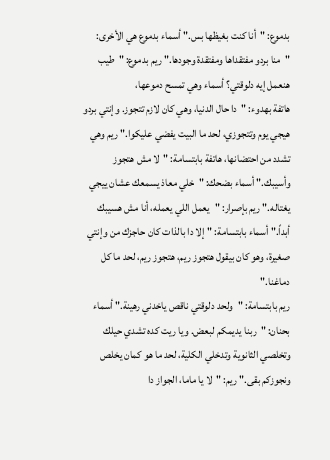بدموع: "أنا كنت بغيظها بس." أسماء بدموع هي الأخرى: "منا بردو مفتقداها ومفتقدة وجودها." ريم بدموع: "طيب هنعمل إيه دلوقتي؟ أسماء وهي تمسح دموعها،
هاتفة بهدوء: "دا حال الدنيا، وهي كان لازم تتجوز. وإنتي بردو هيجي يوم وتتجوزي، لحد ما البيت يفضي عليكوا." ريم وهي تشدد من احتضانها، هاتفة بابتسامة: "لا مش هتجوز وأسيبك." أسماء بضحك: "خلي معاذ يسمعك عشان ييجي يغتاله." ريم بإصرار: "يعمل اللي يعمله، أنا مش هسيبك أبداً." أسماء بابتسامة: "إلا دا بالذات كان حاجزك من وإنتي صغيرة، وهو كان بيقول هتجوز ريم، هتجوز ريم، لحد ما كل دماغنا."
ريم بابتسامة: "ولحد دلوقتي ناقص ياخدني رهينة." أسماء بحنان: "ربنا يديمكم لبعض. ويا ريت كده تشدي حيلك وتخلصي الثانوية وتدخلي الكلية، لحد ما هو كمان يخلص ونجوزكم بقى." ريم: "لا يا ماما، الجواز دا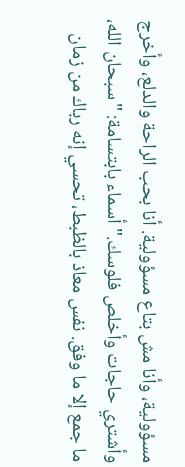مسؤولية، وأنا مش بتاع مسؤولية. أنا بحب الراحة والدلع، وأخرج وأشتري حاجات وأخلص فلوسك." أسماء بابتسامة: "سبحان الله، ما جمع إلا ما وفق. نفس معاذ بالظبط، تحسي إنه رباك من زمان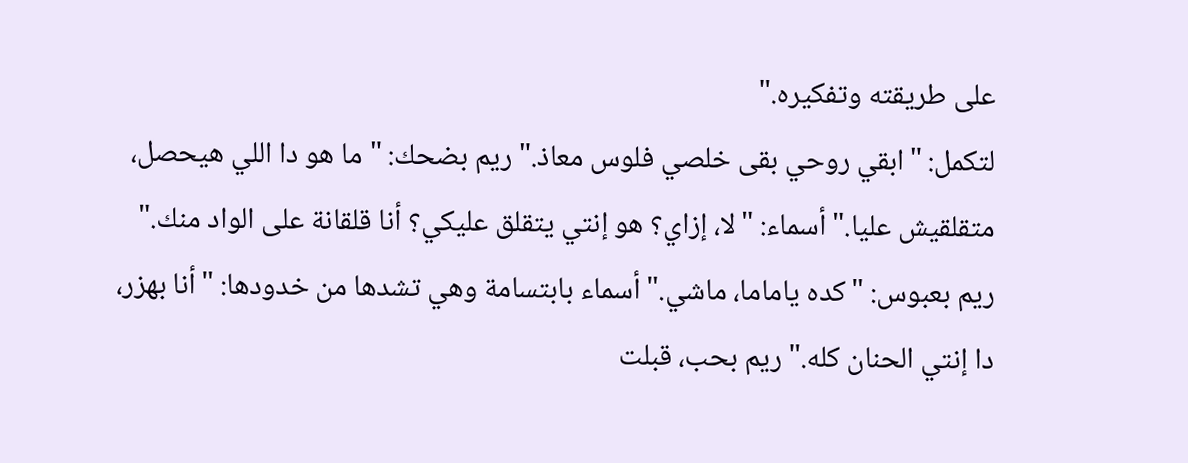على طريقته وتفكيره."
لتكمل: "ابقي روحي بقى خلصي فلوس معاذ." ريم بضحك: "ما هو دا اللي هيحصل، متقلقيش عليا." أسماء: "لا، إزاي؟ هو إنتي يتقلق عليكي؟ أنا قلقانة على الواد منك." ريم بعبوس: "كده ياماما، ماشي." أسماء بابتسامة وهي تشدها من خدودها: "أنا بهزر، دا إنتي الحنان كله." ريم بحب، قبلت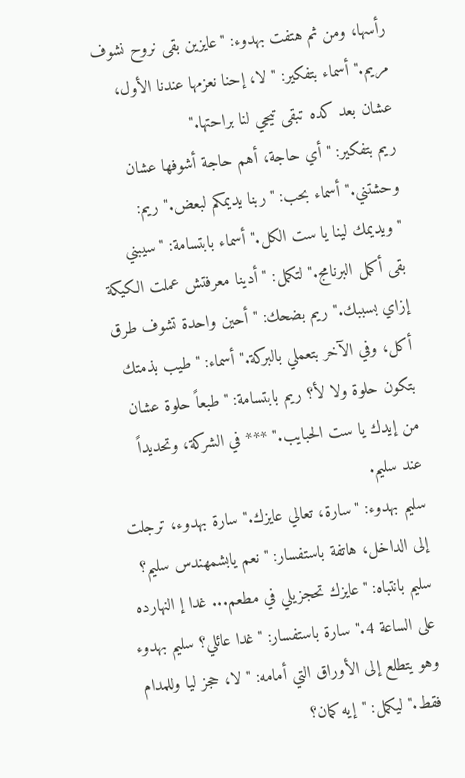رأسها، ومن ثم هتفت بهدوء: "عايزين بقى نروح نشوف مريم." أسماء بتفكير: "لا، إحنا نعزمها عندنا الأول، عشان بعد كده تبقى تيجي لنا براحتها."
ريم بتفكير: "أي حاجة، أهم حاجة أشوفها عشان وحشتني." أسماء بحب: "ربنا يديمكم لبعض." ريم: "ويديمك لينا يا ست الكل." أسماء بابتسامة: "سيبني بقى أكمل البرنامج." لتكمل: "أدينا معرفتش عملت الكيكة إزاي بسببك." ريم بضحك: "أحين واحدة تشوف طرق أكل، وفي الآخر بتعملي بالبركة." أسماء: "طيب بذمتك بتكون حلوة ولا لأ؟ ريم بابتسامة: "طبعاً حلوة عشان من إيدك يا ست الحبايب." *** في الشركة، وتحديداً عند سليم.
سليم بهدوء: "سارة، تعالي عايزك." سارة بهدوء، ترجلت إلى الداخل، هاتفة باستفسار: "نعم يابشمهندس سليم؟ سليم بانتباه: "عايزك تحجزيلي في مطعم... غدا إ النهارده على الساعة 4." سارة باستفسار: "غدا عائلي؟ سليم بهدوء وهو يتطلع إلى الأوراق التي أمامه: "لا، حجز ليا وللمدام فقط." ليكمل: "إيه كمان؟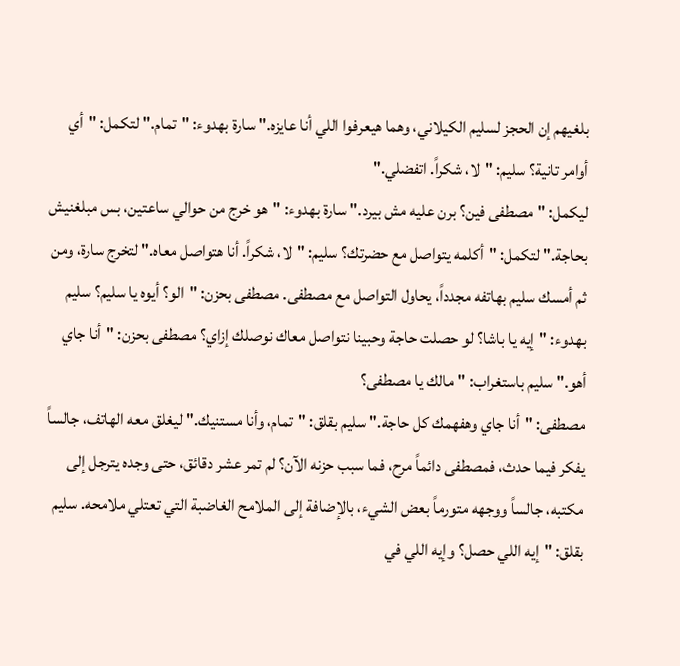بلغيهم إن الحجز لسليم الكيلاني، وهما هيعرفوا اللي أنا عايزه." سارة بهدوء: "تمام." لتكمل: "أي أوامر تانية؟ سليم: "لا، شكراً. اتفضلي."
ليكمل: "مصطفى فين؟ برن عليه مش بيرد." سارة بهدوء: "هو خرج من حوالي ساعتين، بس مبلغنيش بحاجة." لتكمل: "أكلمه يتواصل مع حضرتك؟ سليم: "لا، شكراً. أنا هتواصل معاه." لتخرج سارة، ومن ثم أمسك سليم بهاتفه مجدداً، يحاول التواصل مع مصطفى. مصطفى بحزن: "الو؟ أيوه يا سليم؟ سليم بهدوء: "إيه يا باشا؟ لو حصلت حاجة وحبينا نتواصل معاك نوصلك إزاي؟ مصطفى بحزن: "أنا جاي أهو." سليم باستغراب: "مالك يا مصطفى؟
مصطفى: "أنا جاي وهفهمك كل حاجة." سليم بقلق: "تمام، وأنا مستنيك." ليغلق معه الهاتف، جالساً يفكر فيما حدث، فمصطفى دائماً مرح، فما سبب حزنه الآن؟ لم تمر عشر دقائق، حتى وجده يترجل إلى مكتبه، جالساً ووجهه متورماً بعض الشيء، بالإضافة إلى الملامح الغاضبة التي تعتلي ملامحه. سليم بقلق: "إيه اللي حصل؟ وإيه اللي في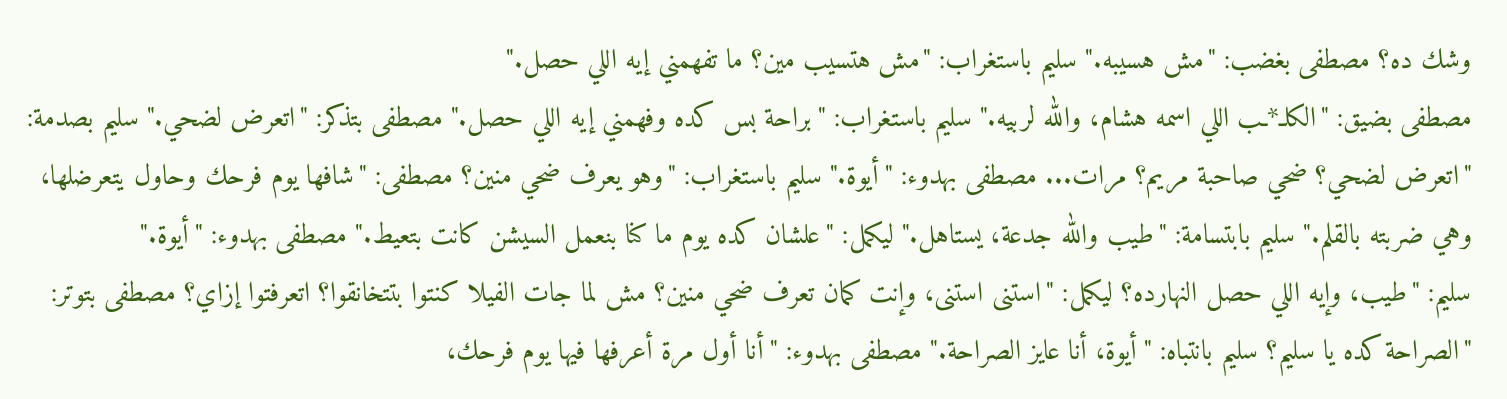وشك ده؟ مصطفى بغضب: "مش هسيبه." سليم باستغراب: "مش هتسيب مين؟ ما تفهمني إيه اللي حصل."
مصطفى بضيق: "الكلـ*ـب اللي اسمه هشام، والله لربيه." سليم باستغراب: "براحة بس كده وفهمني إيه اللي حصل." مصطفى بتذكر: "اتعرض لضحي." سليم بصدمة: "اتعرض لضحي؟ ضحي صاحبة مريم؟ مرات... مصطفى بهدوء: "أيوة." سليم باستغراب: "وهو يعرف ضحي منين؟ مصطفى: "شافها يوم فرحك وحاول يتعرضلها، وهي ضربته بالقلم." سليم بابتسامة: "طيب والله جدعة، يستاهل." ليكمل: "علشان كده يوم ما كنا بنعمل السيشن كانت بتعيط." مصطفى بهدوء: "أيوة."
سليم: "طيب، وإيه اللي حصل النهارده؟ ليكمل: "استنى استنى، وإنت كمان تعرف ضحي منين؟ مش لما جات الفيلا كنتوا بتتخانقوا؟ اتعرفتوا إزاي؟ مصطفى بتوتر: "الصراحة كده يا سليم؟ سليم بانتباه: "أيوة، أنا عايز الصراحة." مصطفى بهدوء: "أنا أول مرة أعرفها فيها يوم فرحك،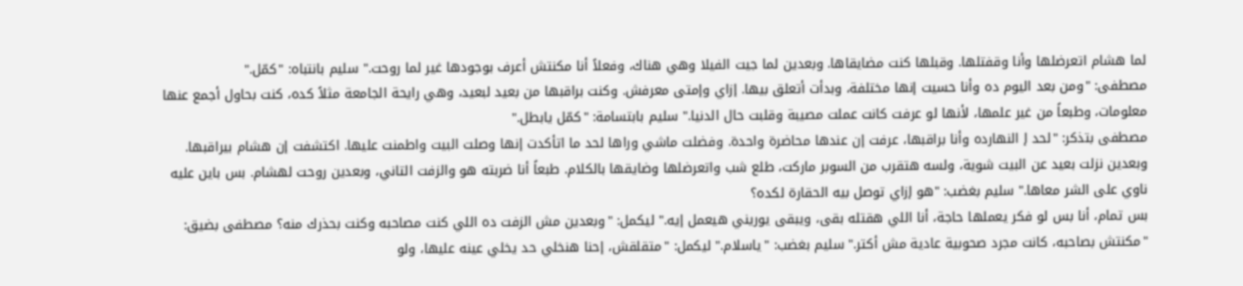لما هشام اتعرضلها وأنا وقفتلها. وقبلها كنت مضايقاها. وبعدين لما جيت الفيلا وهي هناك، وفعلاً أنا مكنتش أعرف بوجودها غير لما روحت." سليم بانتباه: "كمّل."
مصطفى: "ومن بعد اليوم ده وأنا حسيت إنها مختلفة، وبدأت أتعلق بيها. إزاي وإمتى معرفش. وكنت براقبها من بعيد لبعيد، وهي رايحة الجامعة مثلاً كده، كنت بحاول أجمع عنها معلومات، وطبعاً من غير علمها، لأنها لو عرفت كانت عملت مصيبة وقلبت حال الدنيا." سليم بابتسامة: "كمّل يابطل."
مصطفى بتذكر: "لحد إ النهارده وأنا براقبها، عرفت إن عندها محاضرة واحدة. وفضلت ماشي وراها لحد ما اتأكدت إنها وصلت البيت واطمنت عليها. اكتشفت إن هشام بيراقبها. وبعدين نزلت بعيد عن البيت شوية، ولسه هتقرب من السوبر ماركت، طلع شب واتعرضلها وضايقها بالكلام. طبعاً أنا ضربته هو والزفت التاني، وبعدين روحت لهشام. بس باين عليه ناوي على الشر معاها." سليم بغضب: "هو إزاي توصل بيه الحقارة لكده؟
بس تمام، أنا بس لو فكر يعملها حاجة، أنا اللي هقتله بقى، ويبقى يوريني هيعمل إيه." ليكمل: "وبعدين مش الزفت ده اللي كنت مصاحبه وكنت بحذرك منه؟ مصطفى بضيق: "مكنتش بصاحبه، كانت مجرد صحوبية عادية مش أكتر." سليم بغضب: "ياسلام." ليكمل: "متقلقش، إحنا هنخلي حد يخلي عينه عليها، ولو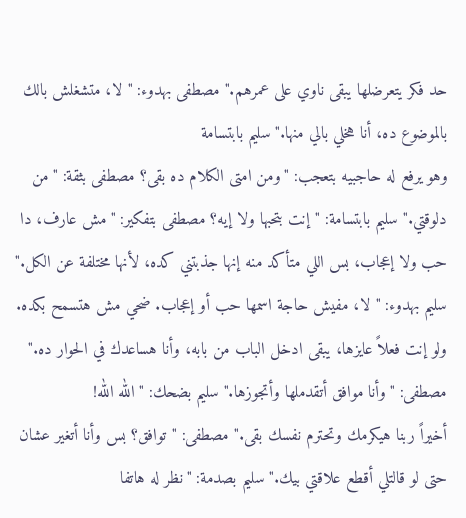حد فكر يتعرضلها يبقى ناوي على عمرهم." مصطفى بهدوء: "لا، متشغلش بالك بالموضوع ده، أنا هخلي بالي منها." سليم بابتسامة
وهو يرفع له حاجبيه بتعجب: "ومن امتى الكلام ده بقى؟ مصطفى بثقة: "من دلوقتي." سليم بابتسامة: "إنت بتحبها ولا إيه؟ مصطفى بتفكير: "مش عارف، دا حب ولا إعجاب، بس اللي متأكد منه إنها جذبتني كده، لأنها مختلفة عن الكل." سليم بهدوء: "لا، مفيش حاجة اسمها حب أو إعجاب. ضحي مش هتسمح بكده. ولو إنت فعلاً عايزها، يبقى ادخل الباب من بابه، وأنا هساعدك في الحوار ده." مصطفى: "وأنا موافق أتقدملها وأتجوزها." سليم بضحك: "الله الله!
أخيراً ربنا هيكرمك وتحترم نفسك بقى." مصطفى: "توافق؟ بس وأنا أتغير عشان حتى لو قالتلي أقطع علاقتي بيك." سليم بصدمة: "نظر له هاتفا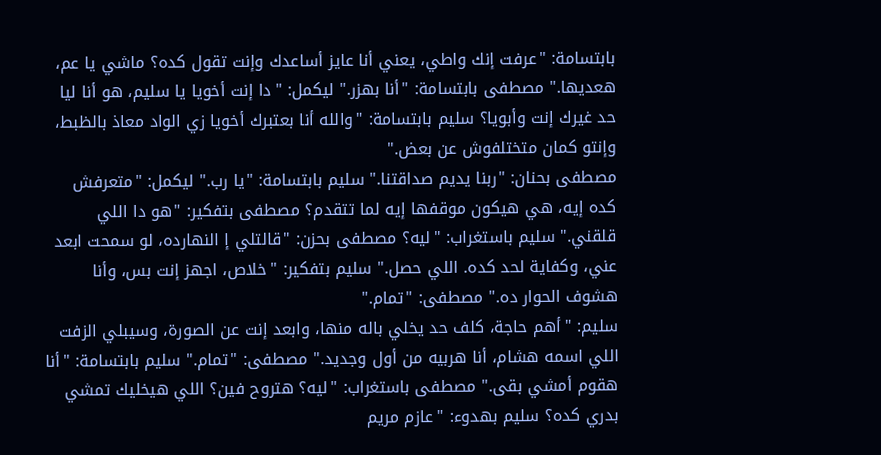بابتسامة: "عرفت إنك واطي، يعني أنا عايز أساعدك وإنت تقول كده؟ ماشي يا عم، هعديها." مصطفى بابتسامة: "أنا بهزر." ليكمل: "دا إنت أخويا يا سليم، هو أنا ليا حد غيرك إنت وأبويا؟ سليم بابتسامة: "والله أنا بعتبرك أخويا زي الواد معاذ بالظبط، وإنتو كمان متختلفوش عن بعض."
مصطفى بحنان: "ربنا يديم صداقتنا." سليم بابتسامة: "يا رب." ليكمل: "متعرفش كده إيه، هي هيكون موقفها إيه لما تتقدم؟ مصطفى بتفكير: "هو دا اللي قلقني." سليم باستغراب: "ليه؟ مصطفى بحزن: "قالتلي إ النهارده، لو سمحت ابعد عني، وكفاية لحد كده. اللي حصل." سليم بتفكير: "خلاص، اجهز إنت بس، وأنا هشوف الحوار ده." مصطفى: "تمام."
سليم: "أهم حاجة، كلف حد يخلي باله منها، وابعد إنت عن الصورة، وسيبلي الزفت اللي اسمه هشام، أنا هربيه من أول وجديد." مصطفى: "تمام." سليم بابتسامة: "أنا هقوم أمشي بقى." مصطفى باستغراب: "ليه؟ هتروح فين؟ اللي هيخليك تمشي بدري كده؟ سليم بهدوء: "عازم مريم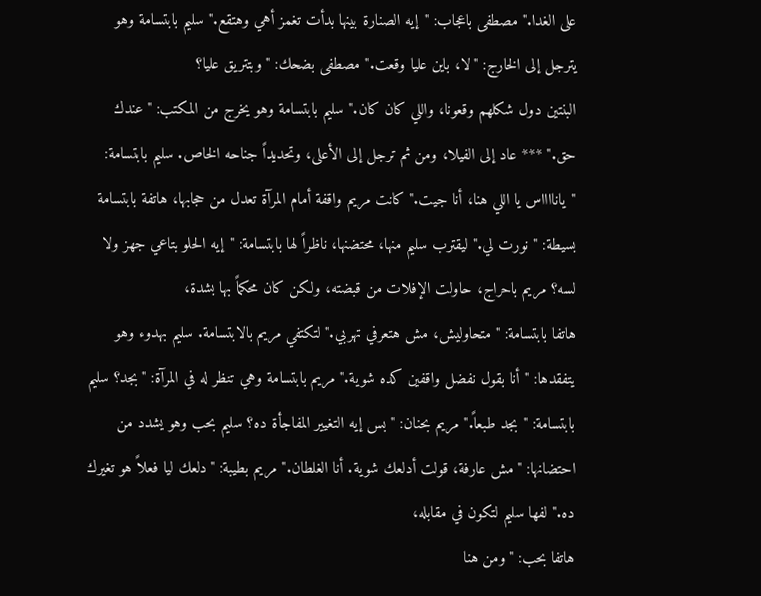على الغدا." مصطفى باعجاب: "إيه الصنارة بينها بدأت تغمز أهي وهتقع." سليم بابتسامة وهو يترجل إلى الخارج: "لا، باين عليا وقعت." مصطفى بضحك: "وبتتريق عليا؟
البنتين دول شكلهم وقعونا، واللي كان كان." سليم بابتسامة وهو يخرج من المكتب: "عندك حق." *** عاد إلى الفيلا، ومن ثم ترجل إلى الأعلى، وتحديداً جناحه الخاص. سليم بابتسامة: "يانااااس يا اللي هنا، أنا جيت." كانت مريم واقفة أمام المرآة تعدل من حجابها، هاتفة بابتسامة بسيطة: "نورت لي." ليقترب سليم منها، محتضنها، ناظراً لها بابتسامة: "إيه الحلو بتاعي جهز ولا لسه؟ مريم باحراج، حاولت الإفلات من قبضته، ولكن كان محكماً بها بشدة،
هاتفا بابتسامة: "متحاوليش، مش هتعرفي تهربي." لتكتفي مريم بالابتسامة. سليم بهدوء وهو يتفقدها: "أنا بقول نفضل واقفين كده شوية." مريم بابتسامة وهي تنظر له في المرآة: "بجد؟ سليم بابتسامة: "بجد طبعاً." مريم بحنان: "بس إيه التغيير المفاجأة ده؟ سليم بحب وهو يشدد من احتضانها: "مش عارفة، قولت أدلعك شوية. أنا الغلطان." مريم بطيبة: "دلعك ليا فعلاً هو تغيرك ده." لفها سليم لتكون في مقابله،
هاتفا بحب: "ومن هنا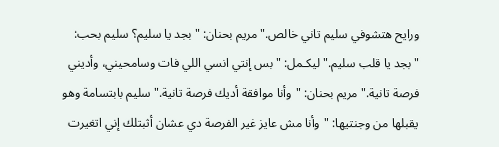ورايح هتشوفي سليم تاني خالص." مريم بحنان: "بجد يا سليم؟ سليم بحب: "بجد يا قلب سليم." ليكـمل: "بس إنتي انسي اللي فات وسامحيني، وأديني فرصة تانية." مريم بحنان: "وأنا موافقة أديك فرصة تانية." سليم بابتسامة وهو يقبلها من وجنتيها: "وأنا مش عايز غير الفرصة دي عشان أثبتلك إني اتغيرت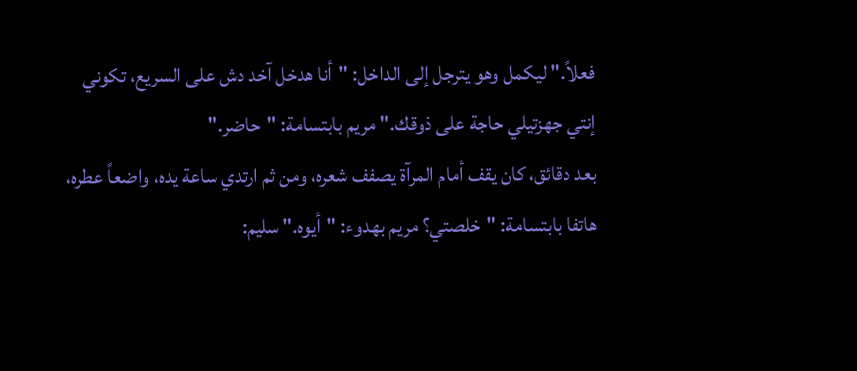فعلاً." ليكمل وهو يترجل إلى الداخل: "أنا هدخل آخد دش على السريع، تكوني إنتي جهزتيلي حاجة على ذوقك." مريم بابتسامة: "حاضر."
بعد دقائق، كان يقف أمام المرآة يصفف شعره، ومن ثم ارتدي ساعة يده، واضعاً عطره، هاتفا بابتسامة: "خلصتي؟ مريم بهدوء: "أيوه." سليم: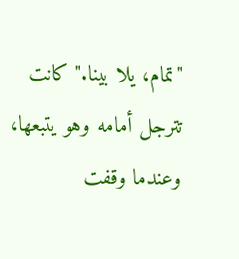"تمام، يلا بينا." كانت تترجل أمامه وهو يتبعها، وعندما وقفت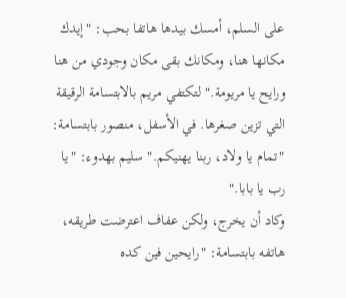على السلم، أمسك بيدها هاتفا بحب: "إيدك مكانها هنا، ومكانك بقى مكان وجودي من هنا ورايح يا مريومة." لتكتفي مريم بالابتسامة الرقيقة التي تزين صغرها. في الأسفل، منصور بابتسامة: "تمام يا ولاد، ربنا يهنيكم." سليم بهدوء: "يا رب يا بابا."
وكاد أن يخرج، ولكن عفاف اعترضت طريقه، هاتفه بابتسامة: "رايحين فين كده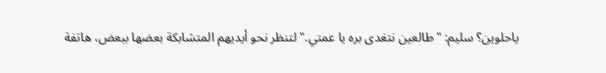ياحلوين؟ سليم: "طالعين نتغدى بره يا عمتي." لتنظر نحو أيديهم المتشابكة بعضها ببعض، هاتفة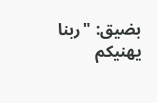بضيق: "ربنا يهنيكم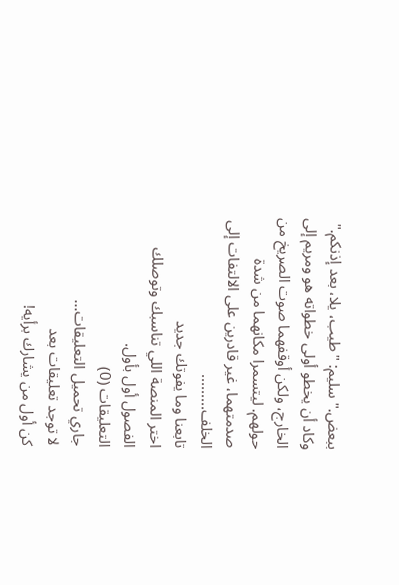ببعض." سليم: "طيب، يلا، بعد إذنكم." وكاد أن يخطو أولى خطواته هو ومريم إلى الخارج، ولكن أوقفهما صوت الصريخ من حولهم. ليتسمرا مكانهما من شدة صدمتهما، غير قادرين على الالتفات إلى الخلف.........
تابعنا وما يفوتك جديد
اختر المنصة اللي تناسبك وتوصلك الفصول أول بأول.
التعليقات (0)
جاري تحميل التعليقات...
لا توجد تعليقات بعد
كن أول من يشارك برأيه!